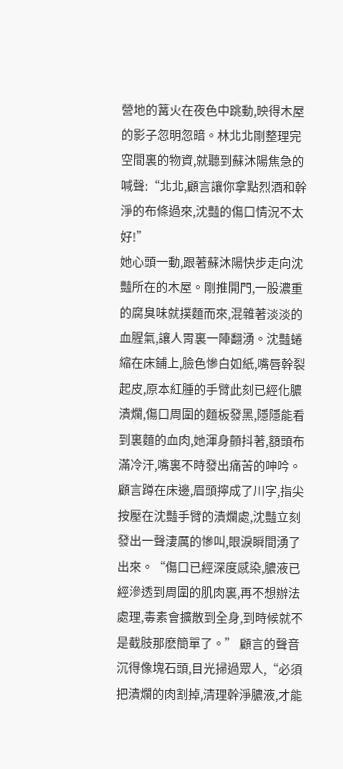營地的篝火在夜色中跳動,映得木屋的影子忽明忽暗。林北北剛整理完空間裏的物資,就聽到蘇沐陽焦急的喊聲:“北北,顧言讓你拿點烈酒和幹淨的布條過來,沈豔的傷口情況不太好!”
她心頭一動,跟著蘇沐陽快步走向沈豔所在的木屋。剛推開門,一股濃重的腐臭味就撲麵而來,混雜著淡淡的血腥氣,讓人胃裏一陣翻湧。沈豔蜷縮在床鋪上,臉色慘白如紙,嘴唇幹裂起皮,原本紅腫的手臂此刻已經化膿潰爛,傷口周圍的麵板發黑,隱隱能看到裏麵的血肉,她渾身顫抖著,額頭布滿冷汗,嘴裏不時發出痛苦的呻吟。
顧言蹲在床邊,眉頭擰成了川字,指尖按壓在沈豔手臂的潰爛處,沈豔立刻發出一聲淒厲的慘叫,眼淚瞬間湧了出來。“傷口已經深度感染,膿液已經滲透到周圍的肌肉裏,再不想辦法處理,毒素會擴散到全身,到時候就不是截肢那麽簡單了。” 顧言的聲音沉得像塊石頭,目光掃過眾人,“必須把潰爛的肉割掉,清理幹淨膿液,才能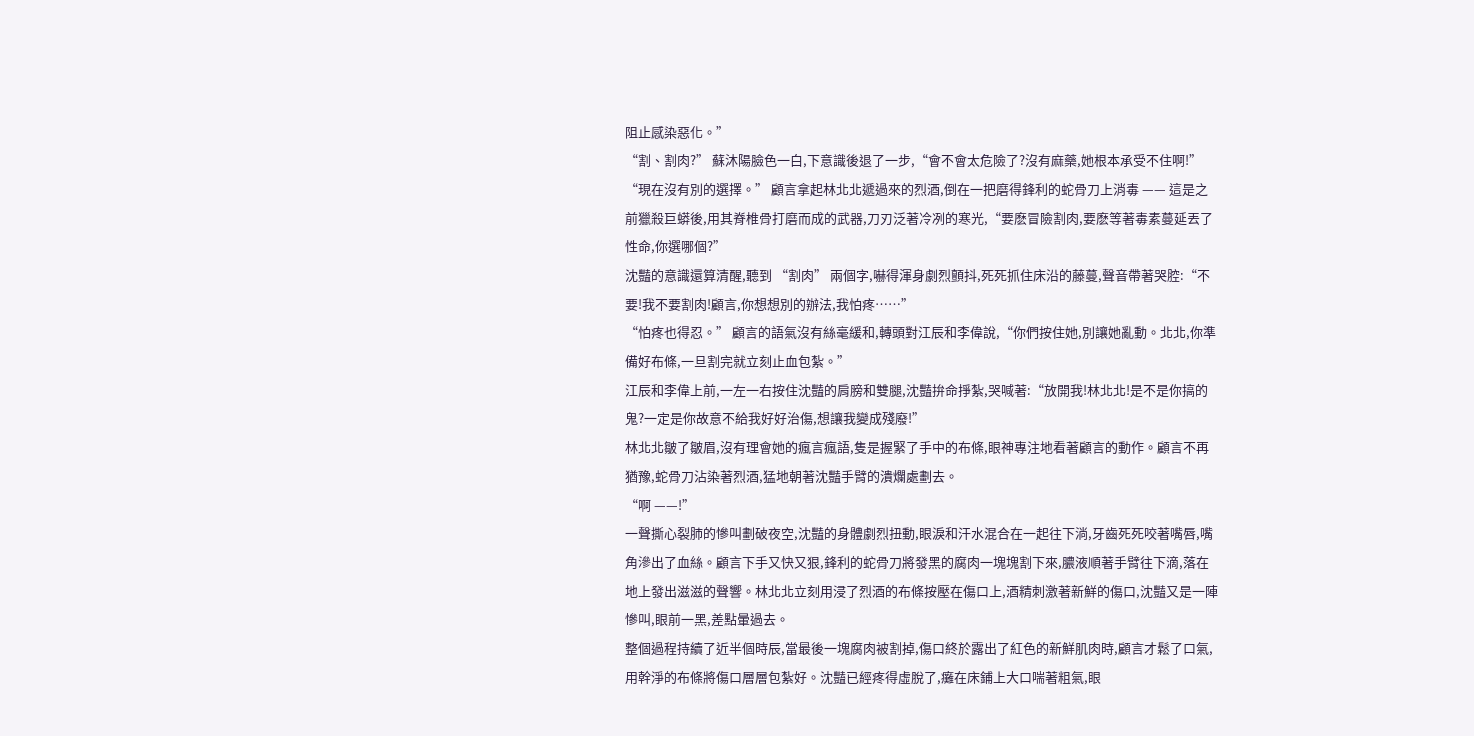阻止感染惡化。”
“割、割肉?” 蘇沐陽臉色一白,下意識後退了一步,“會不會太危險了?沒有麻藥,她根本承受不住啊!”
“現在沒有別的選擇。” 顧言拿起林北北遞過來的烈酒,倒在一把磨得鋒利的蛇骨刀上消毒 —— 這是之前獵殺巨蟒後,用其脊椎骨打磨而成的武器,刀刃泛著冷冽的寒光,“要麽冒險割肉,要麽等著毒素蔓延丟了性命,你選哪個?”
沈豔的意識還算清醒,聽到 “割肉” 兩個字,嚇得渾身劇烈顫抖,死死抓住床沿的藤蔓,聲音帶著哭腔:“不要!我不要割肉!顧言,你想想別的辦法,我怕疼……”
“怕疼也得忍。” 顧言的語氣沒有絲毫緩和,轉頭對江辰和李偉說,“你們按住她,別讓她亂動。北北,你準備好布條,一旦割完就立刻止血包紮。”
江辰和李偉上前,一左一右按住沈豔的肩膀和雙腿,沈豔拚命掙紮,哭喊著:“放開我!林北北!是不是你搞的鬼?一定是你故意不給我好好治傷,想讓我變成殘廢!”
林北北皺了皺眉,沒有理會她的瘋言瘋語,隻是握緊了手中的布條,眼神專注地看著顧言的動作。顧言不再猶豫,蛇骨刀沾染著烈酒,猛地朝著沈豔手臂的潰爛處劃去。
“啊 ——!”
一聲撕心裂肺的慘叫劃破夜空,沈豔的身體劇烈扭動,眼淚和汗水混合在一起往下淌,牙齒死死咬著嘴唇,嘴角滲出了血絲。顧言下手又快又狠,鋒利的蛇骨刀將發黑的腐肉一塊塊割下來,膿液順著手臂往下滴,落在地上發出滋滋的聲響。林北北立刻用浸了烈酒的布條按壓在傷口上,酒精刺激著新鮮的傷口,沈豔又是一陣慘叫,眼前一黑,差點暈過去。
整個過程持續了近半個時辰,當最後一塊腐肉被割掉,傷口終於露出了紅色的新鮮肌肉時,顧言才鬆了口氣,用幹淨的布條將傷口層層包紮好。沈豔已經疼得虛脫了,癱在床鋪上大口喘著粗氣,眼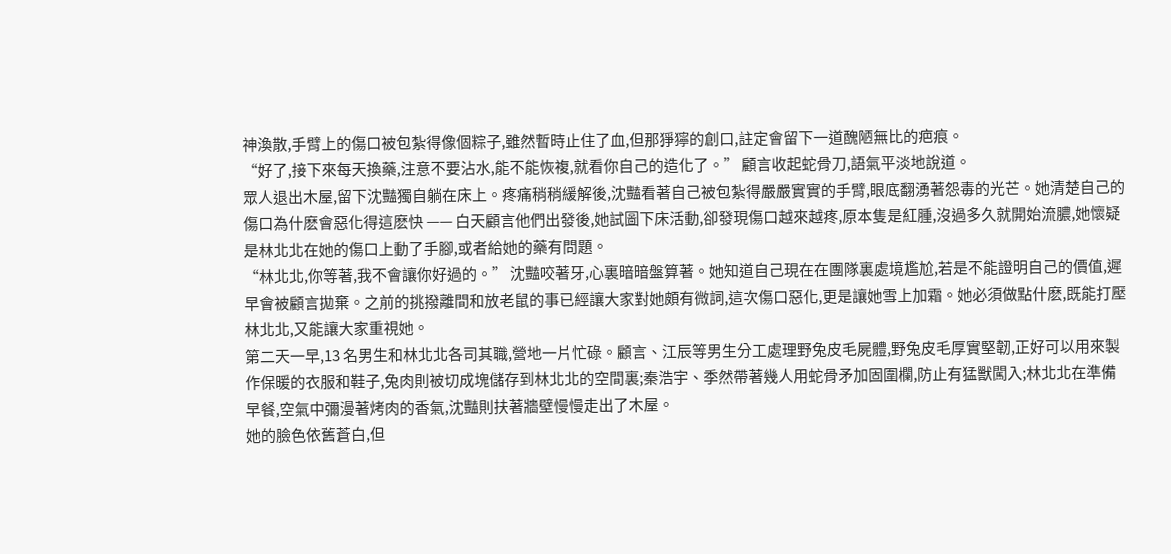神渙散,手臂上的傷口被包紮得像個粽子,雖然暫時止住了血,但那猙獰的創口,註定會留下一道醜陋無比的疤痕。
“好了,接下來每天換藥,注意不要沾水,能不能恢複,就看你自己的造化了。” 顧言收起蛇骨刀,語氣平淡地說道。
眾人退出木屋,留下沈豔獨自躺在床上。疼痛稍稍緩解後,沈豔看著自己被包紮得嚴嚴實實的手臂,眼底翻湧著怨毒的光芒。她清楚自己的傷口為什麽會惡化得這麽快 —— 白天顧言他們出發後,她試圖下床活動,卻發現傷口越來越疼,原本隻是紅腫,沒過多久就開始流膿,她懷疑是林北北在她的傷口上動了手腳,或者給她的藥有問題。
“林北北,你等著,我不會讓你好過的。” 沈豔咬著牙,心裏暗暗盤算著。她知道自己現在在團隊裏處境尷尬,若是不能證明自己的價值,遲早會被顧言拋棄。之前的挑撥離間和放老鼠的事已經讓大家對她頗有微詞,這次傷口惡化,更是讓她雪上加霜。她必須做點什麽,既能打壓林北北,又能讓大家重視她。
第二天一早,13 名男生和林北北各司其職,營地一片忙碌。顧言、江辰等男生分工處理野兔皮毛屍體,野兔皮毛厚實堅韌,正好可以用來製作保暖的衣服和鞋子,兔肉則被切成塊儲存到林北北的空間裏;秦浩宇、季然帶著幾人用蛇骨矛加固圍欄,防止有猛獸闖入;林北北在準備早餐,空氣中彌漫著烤肉的香氣,沈豔則扶著牆壁慢慢走出了木屋。
她的臉色依舊蒼白,但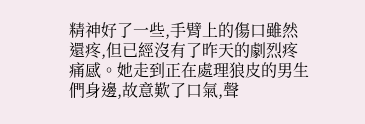精神好了一些,手臂上的傷口雖然還疼,但已經沒有了昨天的劇烈疼痛感。她走到正在處理狼皮的男生們身邊,故意歎了口氣,聲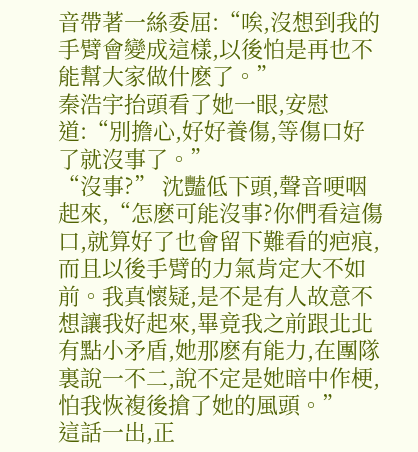音帶著一絲委屈:“唉,沒想到我的手臂會變成這樣,以後怕是再也不能幫大家做什麽了。”
秦浩宇抬頭看了她一眼,安慰道:“別擔心,好好養傷,等傷口好了就沒事了。”
“沒事?” 沈豔低下頭,聲音哽咽起來,“怎麽可能沒事?你們看這傷口,就算好了也會留下難看的疤痕,而且以後手臂的力氣肯定大不如前。我真懷疑,是不是有人故意不想讓我好起來,畢竟我之前跟北北有點小矛盾,她那麽有能力,在團隊裏說一不二,說不定是她暗中作梗,怕我恢複後搶了她的風頭。”
這話一出,正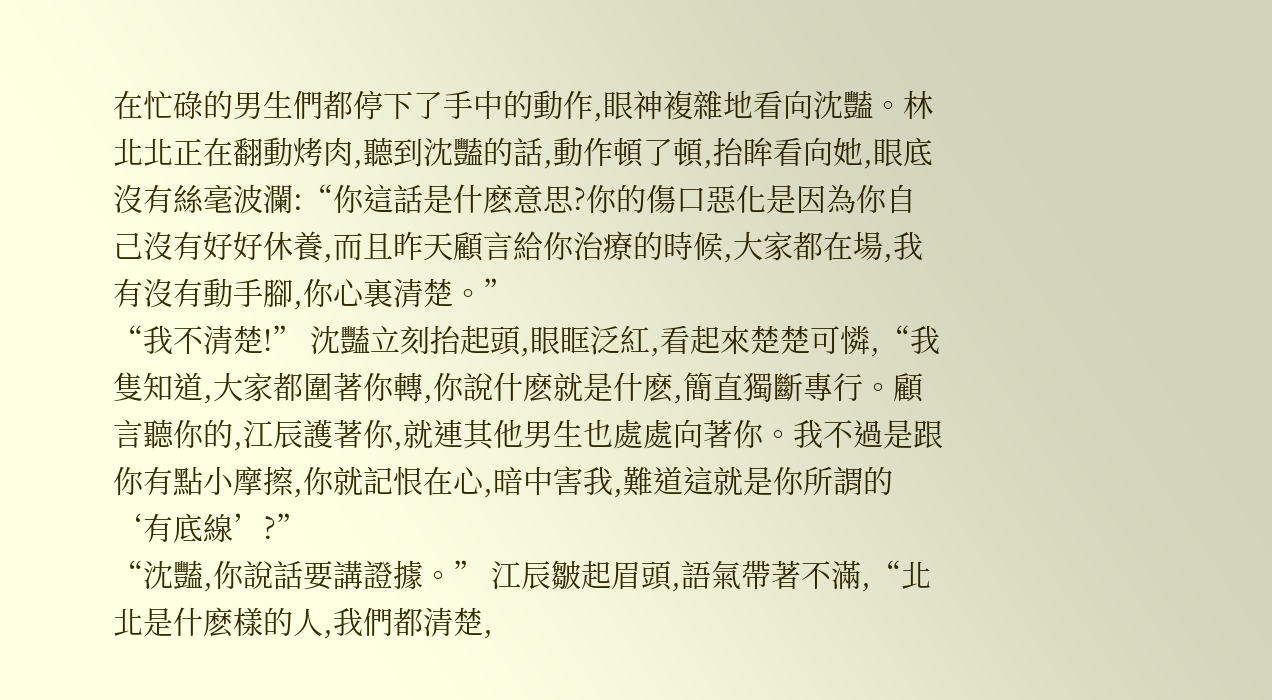在忙碌的男生們都停下了手中的動作,眼神複雜地看向沈豔。林北北正在翻動烤肉,聽到沈豔的話,動作頓了頓,抬眸看向她,眼底沒有絲毫波瀾:“你這話是什麽意思?你的傷口惡化是因為你自己沒有好好休養,而且昨天顧言給你治療的時候,大家都在場,我有沒有動手腳,你心裏清楚。”
“我不清楚!” 沈豔立刻抬起頭,眼眶泛紅,看起來楚楚可憐,“我隻知道,大家都圍著你轉,你說什麽就是什麽,簡直獨斷專行。顧言聽你的,江辰護著你,就連其他男生也處處向著你。我不過是跟你有點小摩擦,你就記恨在心,暗中害我,難道這就是你所謂的‘有底線’?”
“沈豔,你說話要講證據。” 江辰皺起眉頭,語氣帶著不滿,“北北是什麽樣的人,我們都清楚,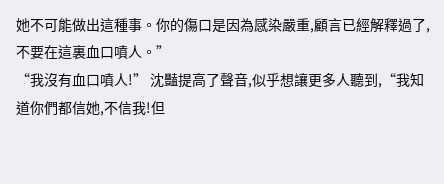她不可能做出這種事。你的傷口是因為感染嚴重,顧言已經解釋過了,不要在這裏血口噴人。”
“我沒有血口噴人!” 沈豔提高了聲音,似乎想讓更多人聽到,“我知道你們都信她,不信我!但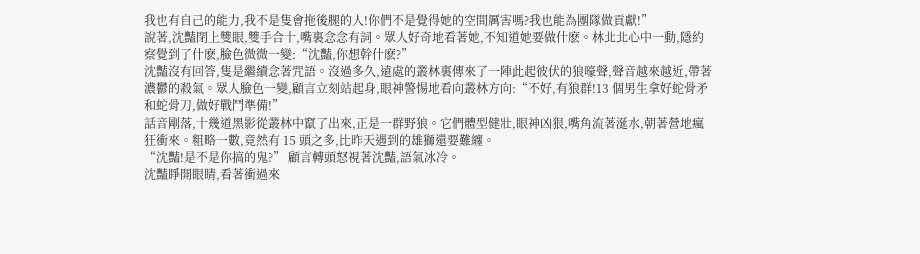我也有自己的能力,我不是隻會拖後腿的人!你們不是覺得她的空間厲害嗎?我也能為團隊做貢獻!”
說著,沈豔閉上雙眼,雙手合十,嘴裏念念有詞。眾人好奇地看著她,不知道她要做什麽。林北北心中一動,隱約察覺到了什麽,臉色微微一變:“沈豔,你想幹什麽?”
沈豔沒有回答,隻是繼續念著咒語。沒過多久,遠處的叢林裏傳來了一陣此起彼伏的狼嚎聲,聲音越來越近,帶著濃鬱的殺氣。眾人臉色一變,顧言立刻站起身,眼神警惕地看向叢林方向:“不好,有狼群!13 個男生拿好蛇骨矛和蛇骨刀,做好戰鬥準備!”
話音剛落,十幾道黑影從叢林中竄了出來,正是一群野狼。它們體型健壯,眼神凶狠,嘴角流著涎水,朝著營地瘋狂衝來。粗略一數,竟然有 15 頭之多,比昨天遇到的雄獅還要難纏。
“沈豔!是不是你搞的鬼?” 顧言轉頭怒視著沈豔,語氣冰冷。
沈豔睜開眼睛,看著衝過來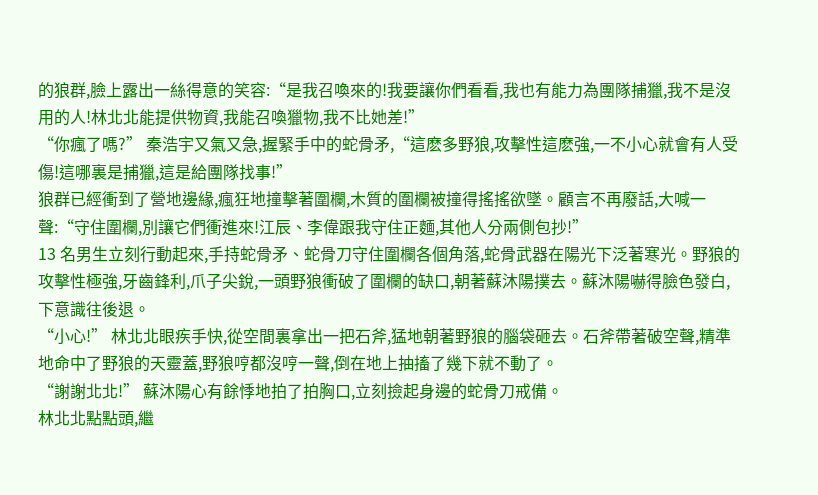的狼群,臉上露出一絲得意的笑容:“是我召喚來的!我要讓你們看看,我也有能力為團隊捕獵,我不是沒用的人!林北北能提供物資,我能召喚獵物,我不比她差!”
“你瘋了嗎?” 秦浩宇又氣又急,握緊手中的蛇骨矛,“這麽多野狼,攻擊性這麽強,一不小心就會有人受傷!這哪裏是捕獵,這是給團隊找事!”
狼群已經衝到了營地邊緣,瘋狂地撞擊著圍欄,木質的圍欄被撞得搖搖欲墜。顧言不再廢話,大喊一聲:“守住圍欄,別讓它們衝進來!江辰、李偉跟我守住正麵,其他人分兩側包抄!”
13 名男生立刻行動起來,手持蛇骨矛、蛇骨刀守住圍欄各個角落,蛇骨武器在陽光下泛著寒光。野狼的攻擊性極強,牙齒鋒利,爪子尖銳,一頭野狼衝破了圍欄的缺口,朝著蘇沐陽撲去。蘇沐陽嚇得臉色發白,下意識往後退。
“小心!” 林北北眼疾手快,從空間裏拿出一把石斧,猛地朝著野狼的腦袋砸去。石斧帶著破空聲,精準地命中了野狼的天靈蓋,野狼哼都沒哼一聲,倒在地上抽搐了幾下就不動了。
“謝謝北北!” 蘇沐陽心有餘悸地拍了拍胸口,立刻撿起身邊的蛇骨刀戒備。
林北北點點頭,繼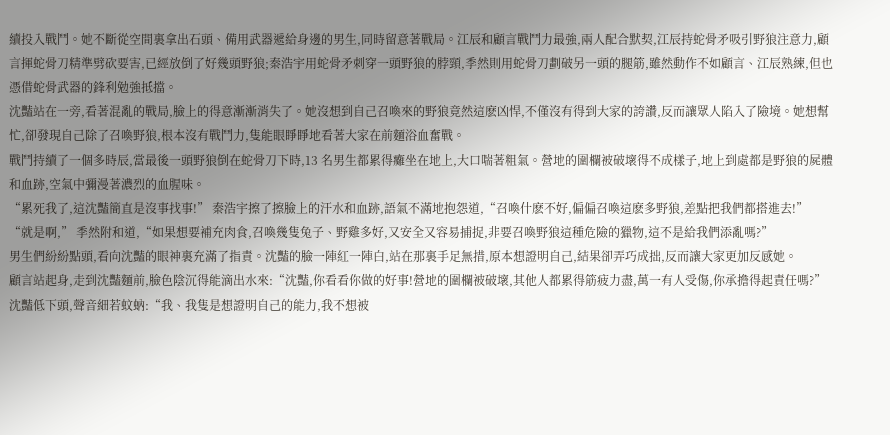續投入戰鬥。她不斷從空間裏拿出石頭、備用武器遞給身邊的男生,同時留意著戰局。江辰和顧言戰鬥力最強,兩人配合默契,江辰持蛇骨矛吸引野狼注意力,顧言揮蛇骨刀精準劈砍要害,已經放倒了好幾頭野狼;秦浩宇用蛇骨矛刺穿一頭野狼的脖頸,季然則用蛇骨刀劃破另一頭的腿筋,雖然動作不如顧言、江辰熟練,但也憑借蛇骨武器的鋒利勉強抵擋。
沈豔站在一旁,看著混亂的戰局,臉上的得意漸漸消失了。她沒想到自己召喚來的野狼竟然這麽凶悍,不僅沒有得到大家的誇讚,反而讓眾人陷入了險境。她想幫忙,卻發現自己除了召喚野狼,根本沒有戰鬥力,隻能眼睜睜地看著大家在前麵浴血奮戰。
戰鬥持續了一個多時辰,當最後一頭野狼倒在蛇骨刀下時,13 名男生都累得癱坐在地上,大口喘著粗氣。營地的圍欄被破壞得不成樣子,地上到處都是野狼的屍體和血跡,空氣中彌漫著濃烈的血腥味。
“累死我了,這沈豔簡直是沒事找事!” 秦浩宇擦了擦臉上的汗水和血跡,語氣不滿地抱怨道,“召喚什麽不好,偏偏召喚這麽多野狼,差點把我們都搭進去!”
“就是啊,” 季然附和道,“如果想要補充肉食,召喚幾隻兔子、野雞多好,又安全又容易捕捉,非要召喚野狼這種危險的獵物,這不是給我們添亂嗎?”
男生們紛紛點頭,看向沈豔的眼神裏充滿了指責。沈豔的臉一陣紅一陣白,站在那裏手足無措,原本想證明自己,結果卻弄巧成拙,反而讓大家更加反感她。
顧言站起身,走到沈豔麵前,臉色陰沉得能滴出水來:“沈豔,你看看你做的好事!營地的圍欄被破壞,其他人都累得筋疲力盡,萬一有人受傷,你承擔得起責任嗎?”
沈豔低下頭,聲音細若蚊蚋:“我、我隻是想證明自己的能力,我不想被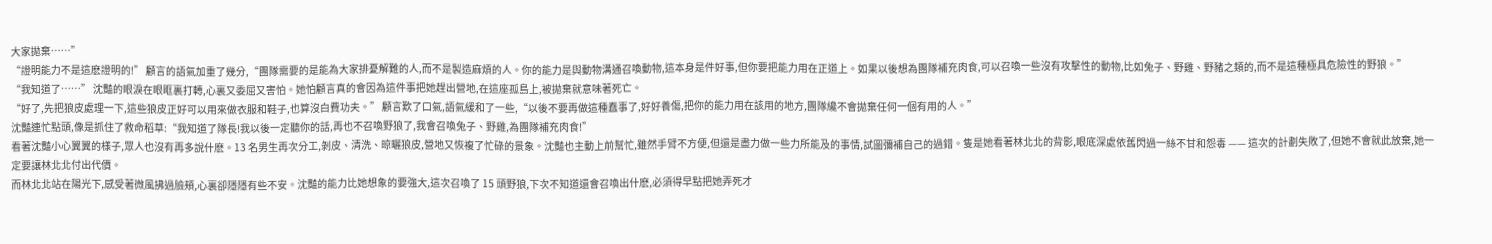大家拋棄……”
“證明能力不是這麽證明的!” 顧言的語氣加重了幾分,“團隊需要的是能為大家排憂解難的人,而不是製造麻煩的人。你的能力是與動物溝通召喚動物,這本身是件好事,但你要把能力用在正道上。如果以後想為團隊補充肉食,可以召喚一些沒有攻擊性的動物,比如兔子、野雞、野豬之類的,而不是這種極具危險性的野狼。”
“我知道了……” 沈豔的眼淚在眼眶裏打轉,心裏又委屈又害怕。她怕顧言真的會因為這件事把她趕出營地,在這座孤島上,被拋棄就意味著死亡。
“好了,先把狼皮處理一下,這些狼皮正好可以用來做衣服和鞋子,也算沒白費功夫。” 顧言歎了口氣,語氣緩和了一些,“以後不要再做這種蠢事了,好好養傷,把你的能力用在該用的地方,團隊纔不會拋棄任何一個有用的人。”
沈豔連忙點頭,像是抓住了救命稻草:“我知道了隊長!我以後一定聽你的話,再也不召喚野狼了,我會召喚兔子、野雞,為團隊補充肉食!”
看著沈豔小心翼翼的樣子,眾人也沒有再多說什麽。13 名男生再次分工,剝皮、清洗、晾曬狼皮,營地又恢複了忙碌的景象。沈豔也主動上前幫忙,雖然手臂不方便,但還是盡力做一些力所能及的事情,試圖彌補自己的過錯。隻是她看著林北北的背影,眼底深處依舊閃過一絲不甘和怨毒 —— 這次的計劃失敗了,但她不會就此放棄,她一定要讓林北北付出代價。
而林北北站在陽光下,感受著微風拂過臉頰,心裏卻隱隱有些不安。沈豔的能力比她想象的要強大,這次召喚了 15 頭野狼,下次不知道還會召喚出什麽,必須得早點把她弄死才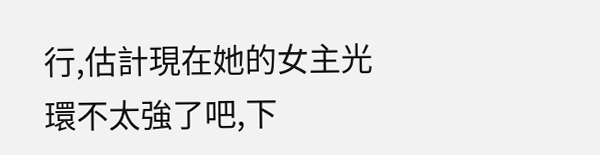行,估計現在她的女主光環不太強了吧,下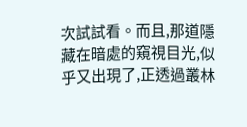次試試看。而且,那道隱藏在暗處的窺視目光,似乎又出現了,正透過叢林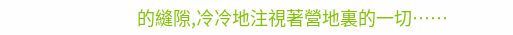的縫隙,冷冷地注視著營地裏的一切……